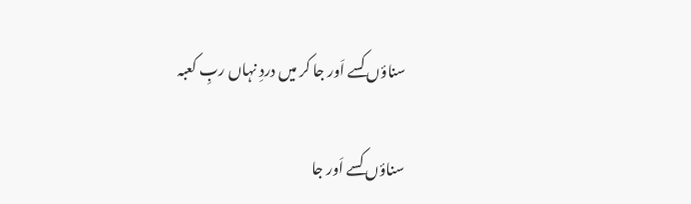سناؤں کسے اَور جا کر میں دردِ نہاں ربِ کعبہ

سناؤں کسے اَور جا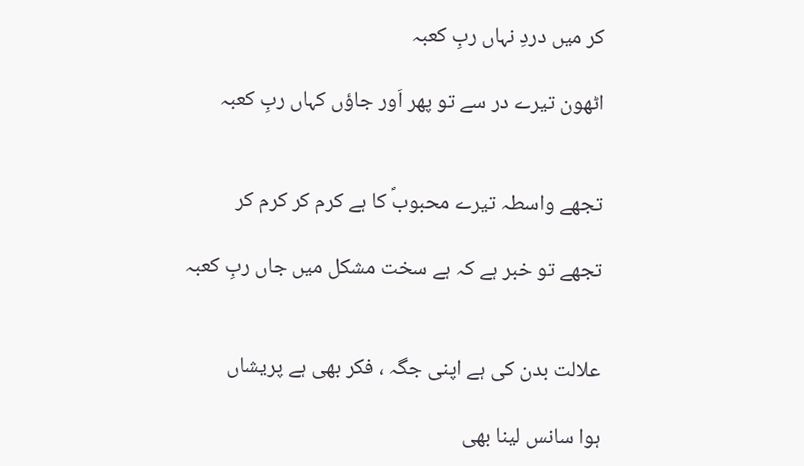کر میں دردِ نہاں ربِ کعبہ

اٹھون تیرے در سے تو پھر اَور جاؤں کہاں ربِ کعبہ


تجھے واسطہ تیرے محبوبؐ کا ہے کرم کر کرم کر

تجھے تو خبر ہے کہ ہے سخت مشکل میں جاں ربِ کعبہ


علالت بدن کی ہے اپنی جگہ ، فکر بھی ہے پریشاں

ہوا سانس لینا بھی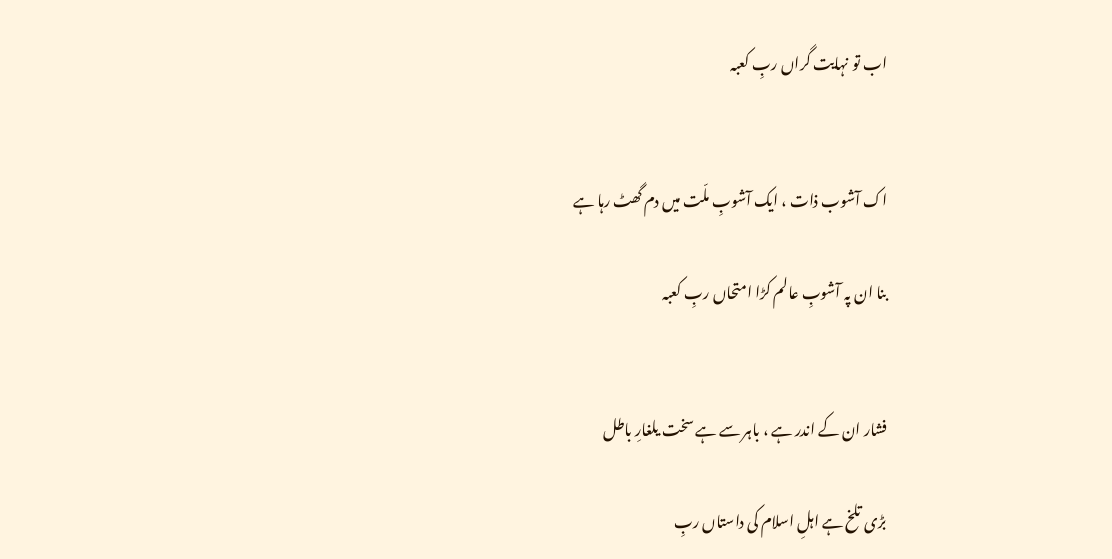اب تو نہایت گراں ربِ کعبہ


اک آشوب ذات ، ایک آشوبِ ملّت میں دم گھٹ رہا ہے

بنا ان پہ آشوبِ عالم کڑا امتحاں ربِ کعبہ


فشار ان کے اندر ہے ، باہر سے ہے سخت یلغارِ باطل

بڑی تلخ ہے اہلِ اسلام کی داستاں ربِ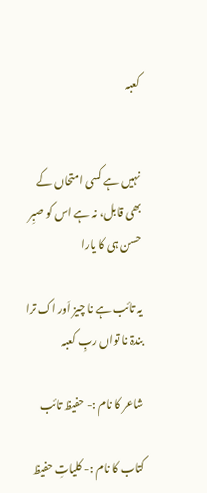کعبہ


نہیں ہے کسی امتحاں کے بھی قابل، نہ ہے اس کو صبِر حسن ہی کا یارا

یہ تائب ہے نا چیز اَور اک ترا بندۃ نا تواں ربِ کعبہ

شاعر کا نام :- حفیظ تائب

کتاب کا نام :- کلیاتِ حفیظ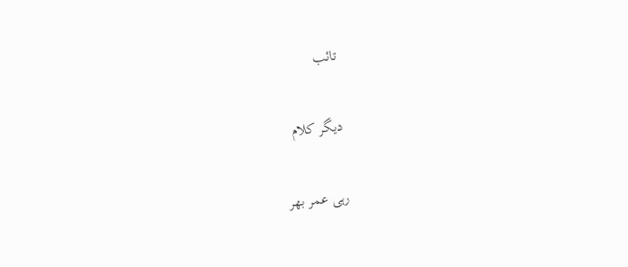تائب

دیگر کلام

رہی عمر بھر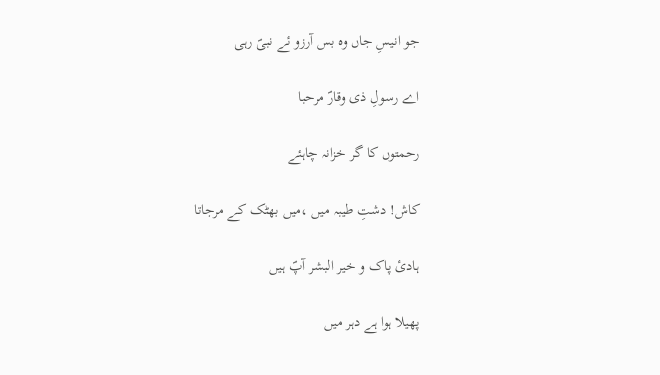جو انیسِ جاں وہ بس آرزو ئے نبیؐ رہی

اے رسولِ ذی وقارؐ مرحبا

رحمتوں کا گر خزانہ چاہئے

کاش! دشتِ طیبہ میں ،میں بھٹک کے مرجاتا

ہادئ پاک و خیر البشر آپؐ ہیں

پھیلا ہوا ہے دہر میں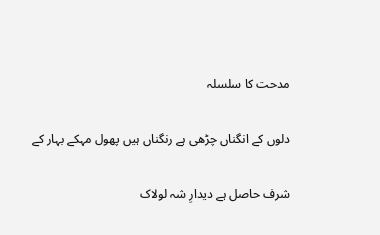مدحت کا سلسلہ

دلوں کے انگناں چڑھی ہے رنگناں ہیں پھول مہکے بہار کے

شرف حاصل ہے دیدارِ شہ لولاک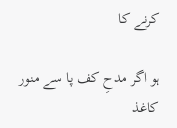کرنے کا

ہو اگر مدحِ کف پا سے منور کاغذ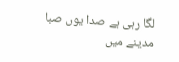لگا رہی ہے صدا یوں صبا مدینے میں